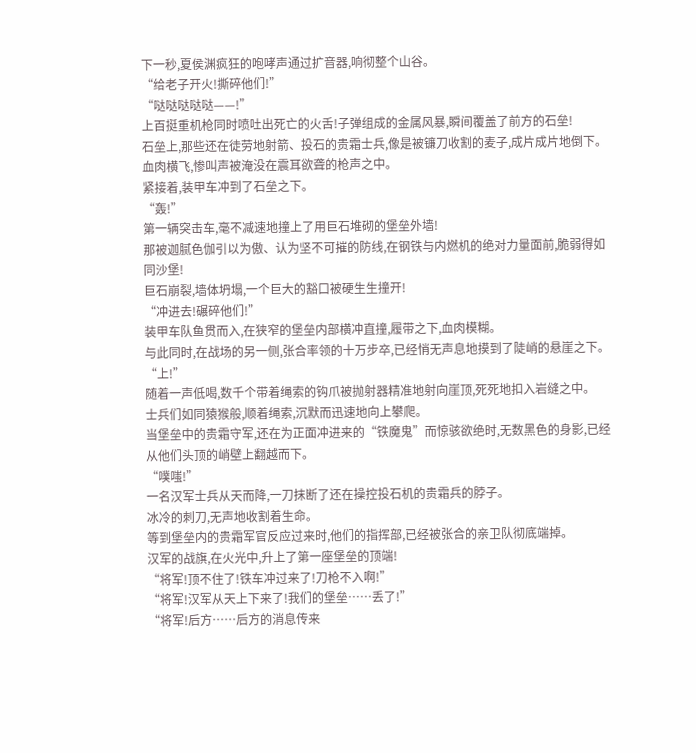下一秒,夏侯渊疯狂的咆哮声通过扩音器,响彻整个山谷。
“给老子开火!撕碎他们!”
“哒哒哒哒哒——!”
上百挺重机枪同时喷吐出死亡的火舌!子弹组成的金属风暴,瞬间覆盖了前方的石垒!
石垒上,那些还在徒劳地射箭、投石的贵霜士兵,像是被镰刀收割的麦子,成片成片地倒下。血肉横飞,惨叫声被淹没在震耳欲聋的枪声之中。
紧接着,装甲车冲到了石垒之下。
“轰!”
第一辆突击车,毫不减速地撞上了用巨石堆砌的堡垒外墙!
那被迦腻色伽引以为傲、认为坚不可摧的防线,在钢铁与内燃机的绝对力量面前,脆弱得如同沙堡!
巨石崩裂,墙体坍塌,一个巨大的豁口被硬生生撞开!
“冲进去!碾碎他们!”
装甲车队鱼贯而入,在狭窄的堡垒内部横冲直撞,履带之下,血肉模糊。
与此同时,在战场的另一侧,张合率领的十万步卒,已经悄无声息地摸到了陡峭的悬崖之下。
“上!”
随着一声低喝,数千个带着绳索的钩爪被抛射器精准地射向崖顶,死死地扣入岩缝之中。
士兵们如同猿猴般,顺着绳索,沉默而迅速地向上攀爬。
当堡垒中的贵霜守军,还在为正面冲进来的“铁魔鬼”而惊骇欲绝时,无数黑色的身影,已经从他们头顶的峭壁上翻越而下。
“噗嗤!”
一名汉军士兵从天而降,一刀抹断了还在操控投石机的贵霜兵的脖子。
冰冷的刺刀,无声地收割着生命。
等到堡垒内的贵霜军官反应过来时,他们的指挥部,已经被张合的亲卫队彻底端掉。
汉军的战旗,在火光中,升上了第一座堡垒的顶端!
“将军!顶不住了!铁车冲过来了!刀枪不入啊!”
“将军!汉军从天上下来了!我们的堡垒……丢了!”
“将军!后方……后方的消息传来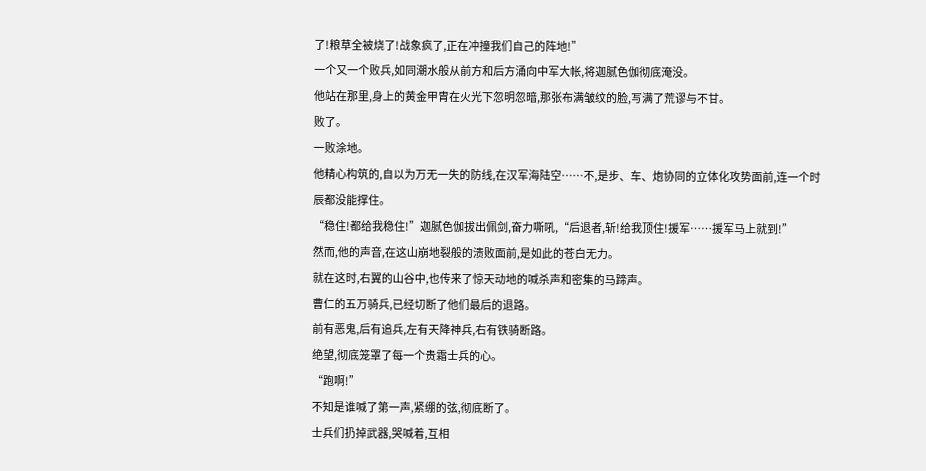了!粮草全被烧了!战象疯了,正在冲撞我们自己的阵地!”
一个又一个败兵,如同潮水般从前方和后方涌向中军大帐,将迦腻色伽彻底淹没。
他站在那里,身上的黄金甲胄在火光下忽明忽暗,那张布满皱纹的脸,写满了荒谬与不甘。
败了。
一败涂地。
他精心构筑的,自以为万无一失的防线,在汉军海陆空……不,是步、车、炮协同的立体化攻势面前,连一个时辰都没能撑住。
“稳住!都给我稳住!”迦腻色伽拔出佩剑,奋力嘶吼,“后退者,斩!给我顶住!援军……援军马上就到!”
然而,他的声音,在这山崩地裂般的溃败面前,是如此的苍白无力。
就在这时,右翼的山谷中,也传来了惊天动地的喊杀声和密集的马蹄声。
曹仁的五万骑兵,已经切断了他们最后的退路。
前有恶鬼,后有追兵,左有天降神兵,右有铁骑断路。
绝望,彻底笼罩了每一个贵霜士兵的心。
“跑啊!”
不知是谁喊了第一声,紧绷的弦,彻底断了。
士兵们扔掉武器,哭喊着,互相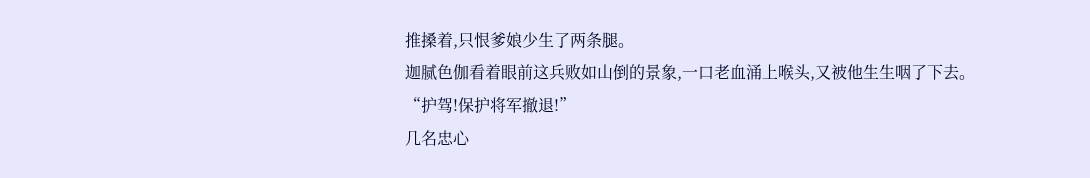推搡着,只恨爹娘少生了两条腿。
迦腻色伽看着眼前这兵败如山倒的景象,一口老血涌上喉头,又被他生生咽了下去。
“护驾!保护将军撤退!”
几名忠心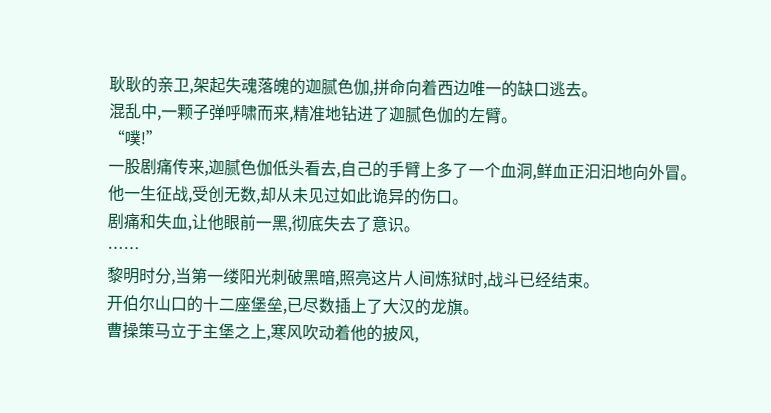耿耿的亲卫,架起失魂落魄的迦腻色伽,拼命向着西边唯一的缺口逃去。
混乱中,一颗子弹呼啸而来,精准地钻进了迦腻色伽的左臂。
“噗!”
一股剧痛传来,迦腻色伽低头看去,自己的手臂上多了一个血洞,鲜血正汩汩地向外冒。
他一生征战,受创无数,却从未见过如此诡异的伤口。
剧痛和失血,让他眼前一黑,彻底失去了意识。
……
黎明时分,当第一缕阳光刺破黑暗,照亮这片人间炼狱时,战斗已经结束。
开伯尔山口的十二座堡垒,已尽数插上了大汉的龙旗。
曹操策马立于主堡之上,寒风吹动着他的披风,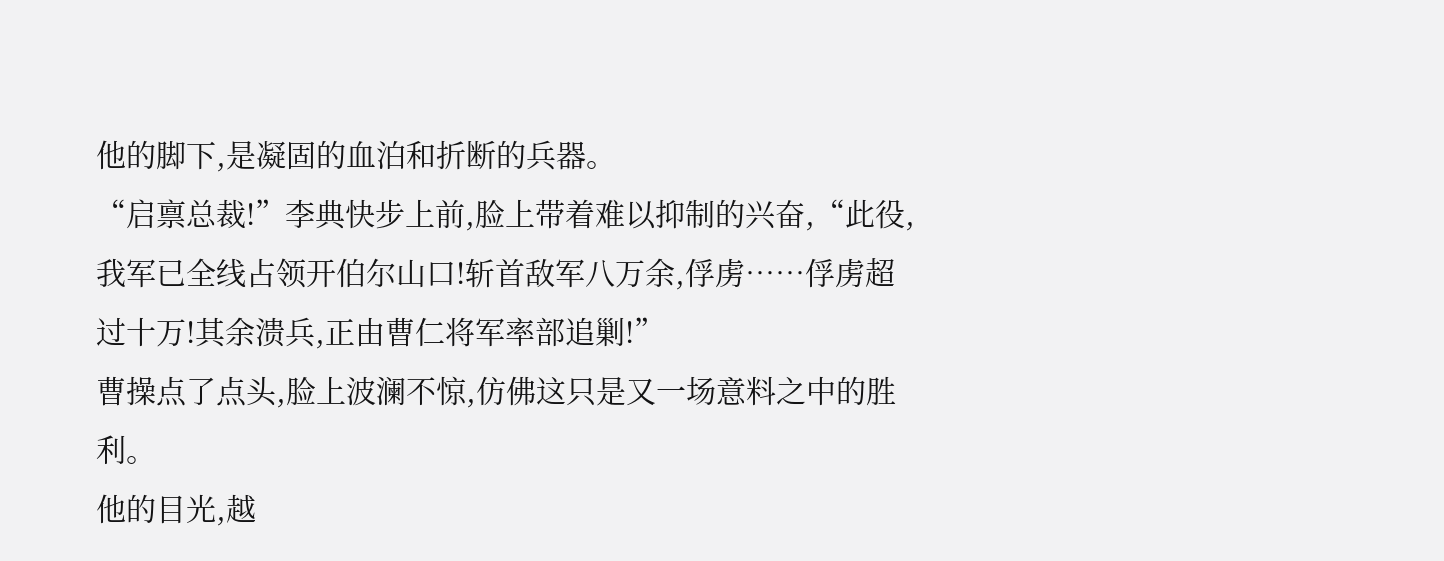他的脚下,是凝固的血泊和折断的兵器。
“启禀总裁!”李典快步上前,脸上带着难以抑制的兴奋,“此役,我军已全线占领开伯尔山口!斩首敌军八万余,俘虏……俘虏超过十万!其余溃兵,正由曹仁将军率部追剿!”
曹操点了点头,脸上波澜不惊,仿佛这只是又一场意料之中的胜利。
他的目光,越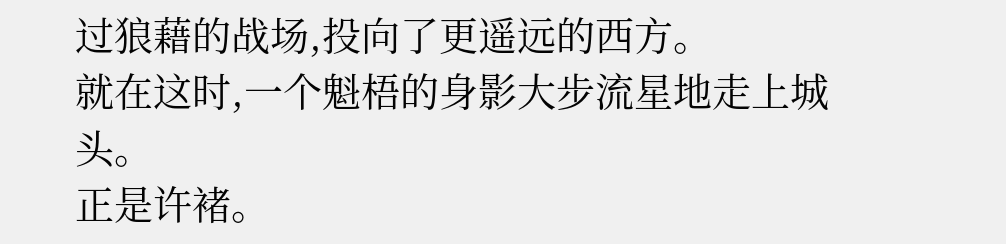过狼藉的战场,投向了更遥远的西方。
就在这时,一个魁梧的身影大步流星地走上城头。
正是许褚。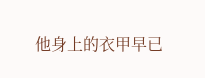他身上的衣甲早已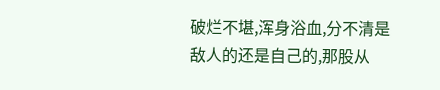破烂不堪,浑身浴血,分不清是敌人的还是自己的,那股从